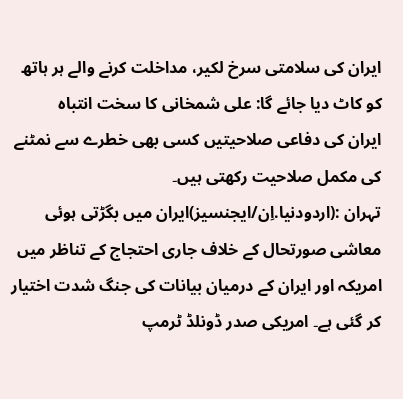ایران کی سلامتی سرخ لکیر، مداخلت کرنے والے ہر ہاتھ کو کاٹ دیا جائے گا: علی شمخانی کا سخت انتباہ
ایران کی دفاعی صلاحیتیں کسی بھی خطرے سے نمٹنے کی مکمل صلاحیت رکھتی ہیں۔
تہران :(اردودنیا.اِن/ایجنسیز)ایران میں بگڑتی ہوئی معاشی صورتحال کے خلاف جاری احتجاج کے تناظر میں امریکہ اور ایران کے درمیان بیانات کی جنگ شدت اختیار کر گئی ہے۔ امریکی صدر ڈونلڈ ٹرمپ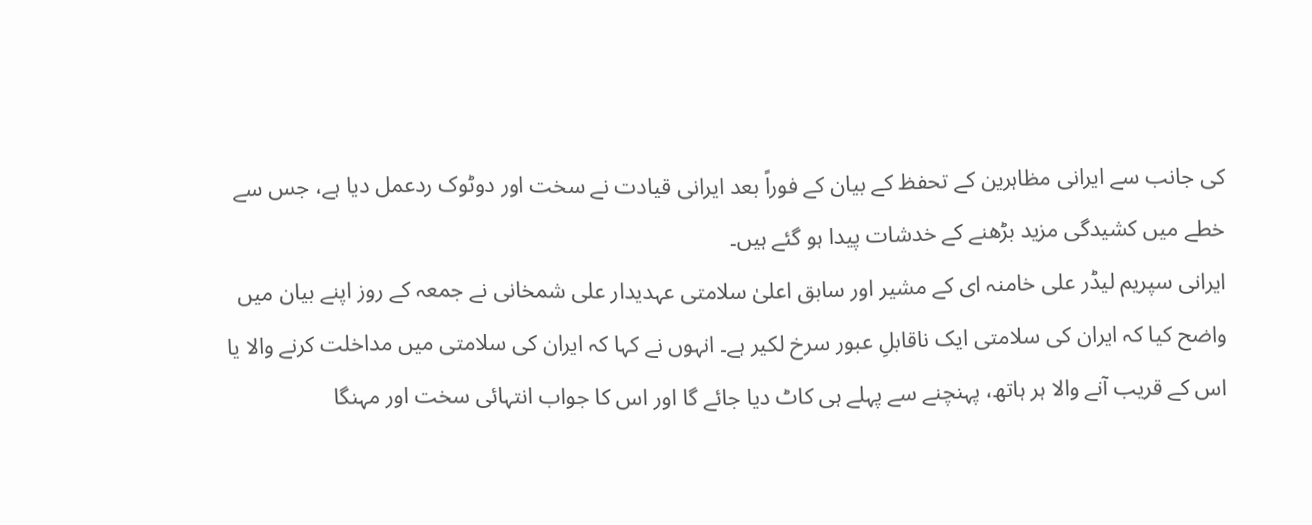کی جانب سے ایرانی مظاہرین کے تحفظ کے بیان کے فوراً بعد ایرانی قیادت نے سخت اور دوٹوک ردعمل دیا ہے، جس سے خطے میں کشیدگی مزید بڑھنے کے خدشات پیدا ہو گئے ہیں۔
ایرانی سپریم لیڈر علی خامنہ ای کے مشیر اور سابق اعلیٰ سلامتی عہدیدار علی شمخانی نے جمعہ کے روز اپنے بیان میں واضح کیا کہ ایران کی سلامتی ایک ناقابلِ عبور سرخ لکیر ہے۔ انہوں نے کہا کہ ایران کی سلامتی میں مداخلت کرنے والا یا اس کے قریب آنے والا ہر ہاتھ، پہنچنے سے پہلے ہی کاٹ دیا جائے گا اور اس کا جواب انتہائی سخت اور مہنگا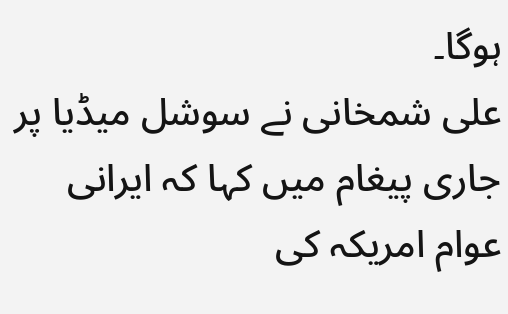ہوگا۔
علی شمخانی نے سوشل میڈیا پر جاری پیغام میں کہا کہ ایرانی عوام امریکہ کی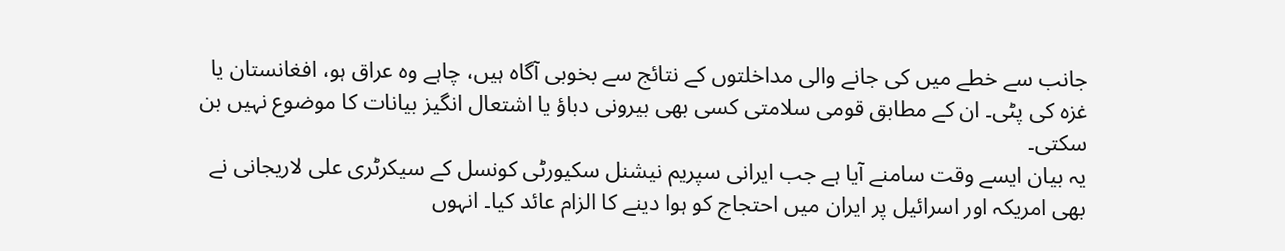جانب سے خطے میں کی جانے والی مداخلتوں کے نتائج سے بخوبی آگاہ ہیں، چاہے وہ عراق ہو، افغانستان یا غزہ کی پٹی۔ ان کے مطابق قومی سلامتی کسی بھی بیرونی دباؤ یا اشتعال انگیز بیانات کا موضوع نہیں بن سکتی۔
یہ بیان ایسے وقت سامنے آیا ہے جب ایرانی سپریم نیشنل سکیورٹی کونسل کے سیکرٹری علی لاریجانی نے بھی امریکہ اور اسرائیل پر ایران میں احتجاج کو ہوا دینے کا الزام عائد کیا۔ انہوں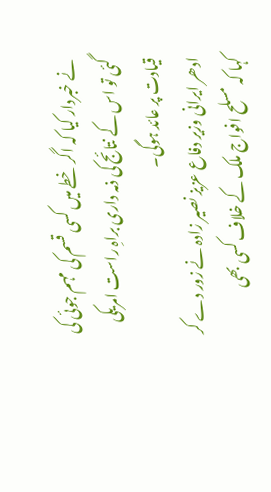نے خبردار کیا کہ اگر خطے میں کسی قسم کی مہم جوئی کی گئی تو اس کے نتائج کی ذمہ داری براہِ راست امریکی قیادت پر عائد ہوگی۔
ادھر ایرانی وزیر دفاع عزیز نصیر زادہ نے زور دے کر کہا کہ مسلح افواج ملک کے خلاف کسی بھی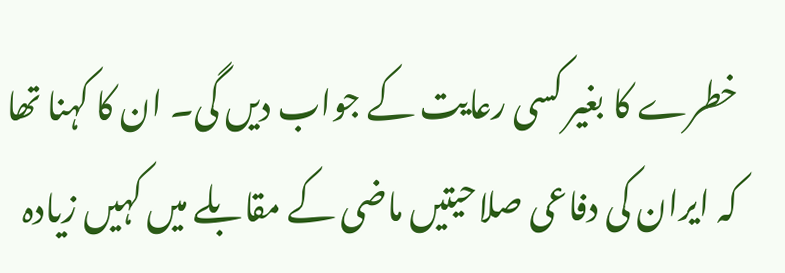خطرے کا بغیر کسی رعایت کے جواب دیں گی۔ ان کا کہنا تھا کہ ایران کی دفاعی صلاحیتیں ماضی کے مقابلے میں کہیں زیادہ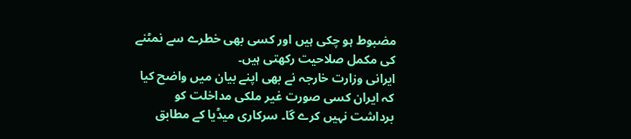مضبوط ہو چکی ہیں اور کسی بھی خطرے سے نمٹنے کی مکمل صلاحیت رکھتی ہیں۔
ایرانی وزارت خارجہ نے بھی اپنے بیان میں واضح کیا کہ ایران کسی صورت غیر ملکی مداخلت کو برداشت نہیں کرے گا۔ سرکاری میڈیا کے مطابق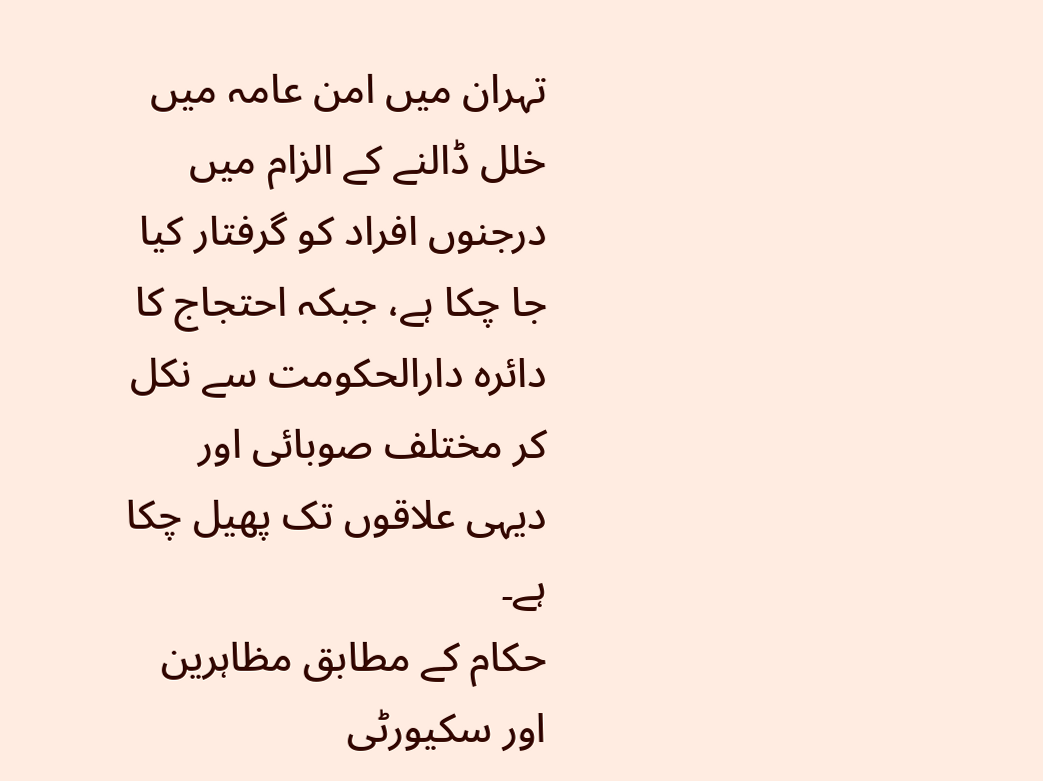تہران میں امن عامہ میں خلل ڈالنے کے الزام میں درجنوں افراد کو گرفتار کیا جا چکا ہے، جبکہ احتجاج کا دائرہ دارالحکومت سے نکل کر مختلف صوبائی اور دیہی علاقوں تک پھیل چکا ہے۔
حکام کے مطابق مظاہرین اور سکیورٹی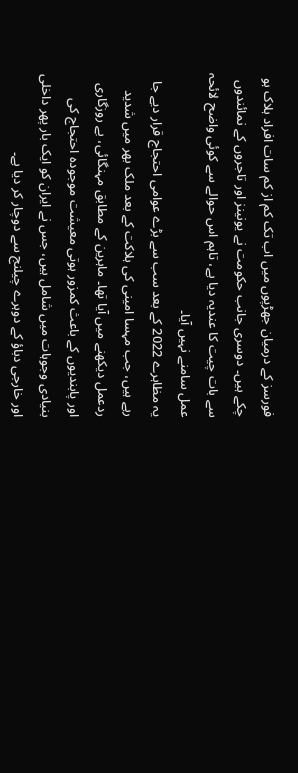فورسز کے درمیان جھڑپوں میں اب تک کم از کم سات افراد ہلاک ہو چکے ہیں۔ دوسری جانب حکومت نے یونینز اور تاجروں کے نمائندوں سے بات چیت کا عندیہ دیا ہے، تاہم اس حوالے سے کوئی واضح لائحہ عمل سامنے نہیں آیا۔
یہ مظاہرے 2022 کے بعد سب سے بڑے عوامی احتجاج قرار دیے جا رہے ہیں، جب مہسا امینی کی ہلاکت کے بعد ملک بھر میں شدید ردعمل دیکھنے میں آیا تھا۔ ماہرین کے مطابق مہنگائی، بے روزگاری اور پابندیوں کے باعث کمزور ہوتی معیشت موجودہ احتجاج کی بنیادی وجوہات میں شامل ہیں، جس نے ایران کو ایک بار پھر داخلی اور خارجی دباؤ کے دوہرے چیلنج سے دوچار کر دیا ہے۔